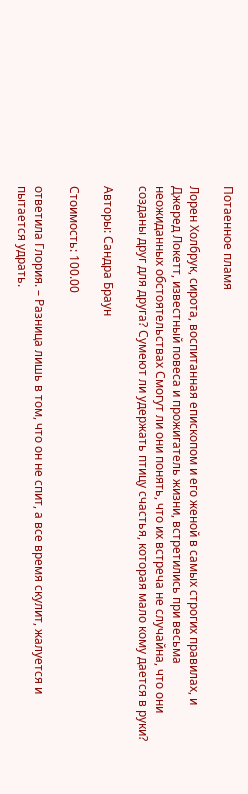Потаенное пламя

Лорен Холбрук, сирота, воспитанная епископом и его женой в самых строгих правилах, и Джеред Локетт, известный повеса и прожигатель жизни, встретились при весьма неожиданных обстоятельствах Смогут ли они понять, что их встреча не случайна, что они созданы друг для друга? Сумеют ли удержать птицу счастья, которая мало кому дается в руки?

Авторы: Сандра Браун

Стоимость: 100.00

ответила Глория. – Разница лишь в том, что он не спит, а все время скулит, жалуется и пытается удрать.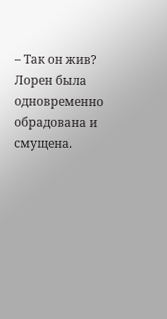– Так он жив?
Лорен была одновременно обрадована и смущена.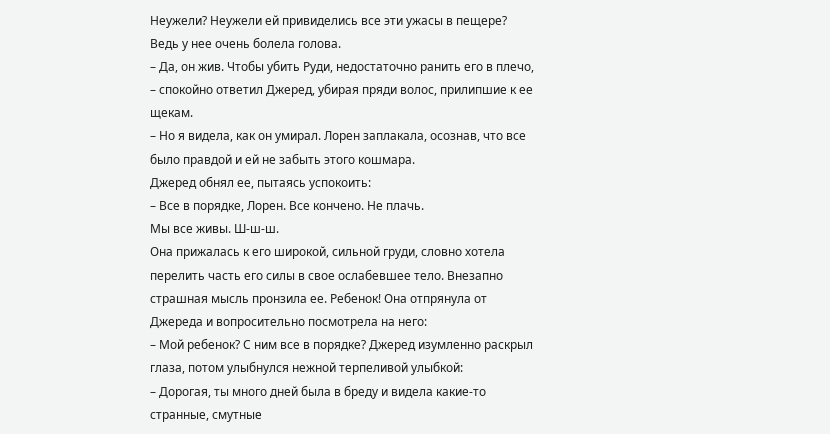Неужели? Неужели ей привиделись все эти ужасы в пещере? Ведь у нее очень болела голова.
– Да, он жив. Чтобы убить Руди, недостаточно ранить его в плечо, – спокойно ответил Джеред, убирая пряди волос, прилипшие к ее щекам.
– Но я видела, как он умирал. Лорен заплакала, осознав, что все было правдой и ей не забыть этого кошмара.
Джеред обнял ее, пытаясь успокоить:
– Все в порядке, Лорен. Все кончено. Не плачь.
Мы все живы. Ш-ш-ш.
Она прижалась к его широкой, сильной груди, словно хотела перелить часть его силы в свое ослабевшее тело. Внезапно страшная мысль пронзила ее. Ребенок! Она отпрянула от Джереда и вопросительно посмотрела на него:
– Мой ребенок? С ним все в порядке? Джеред изумленно раскрыл глаза, потом улыбнулся нежной терпеливой улыбкой:
– Дорогая, ты много дней была в бреду и видела какие-то странные, смутные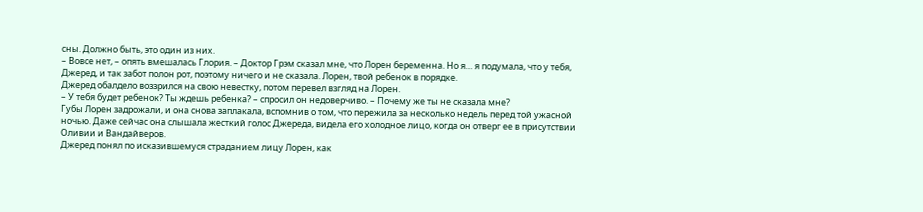сны. Должно быть, это один из них.
– Вовсе нет, – опять вмешалась Глория. – Доктор Грэм сказал мне, что Лорен беременна. Но я… я подумала, что у тебя, Джеред, и так забот полон рот, поэтому ничего и не сказала. Лорен, твой ребенок в порядке.
Джеред обалдело воззрился на свою невестку, потом перевел взгляд на Лорен.
– У тебя будет ребенок? Ты ждешь ребенка? – спросил он недоверчиво. – Почему же ты не сказала мне?
Губы Лорен задрожали, и она снова заплакала, вспомнив о том, что пережила за несколько недель перед той ужасной ночью. Даже сейчас она слышала жесткий голос Джереда, видела его холодное лицо, когда он отверг ее в присутствии Оливии и Вандайверов.
Джеред понял по исказившемуся страданием лицу Лорен, как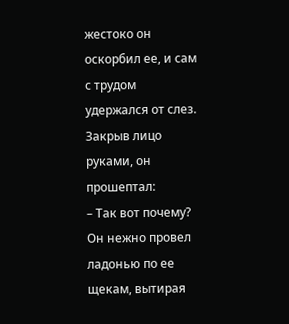жестоко он оскорбил ее, и сам с трудом удержался от слез. Закрыв лицо руками, он прошептал:
– Так вот почему?
Он нежно провел ладонью по ее щекам, вытирая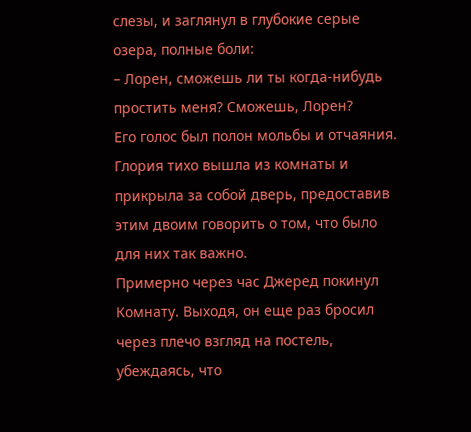слезы, и заглянул в глубокие серые озера, полные боли:
– Лорен, сможешь ли ты когда-нибудь простить меня? Сможешь, Лорен?
Его голос был полон мольбы и отчаяния. Глория тихо вышла из комнаты и прикрыла за собой дверь, предоставив этим двоим говорить о том, что было для них так важно.
Примерно через час Джеред покинул Комнату. Выходя, он еще раз бросил через плечо взгляд на постель, убеждаясь, что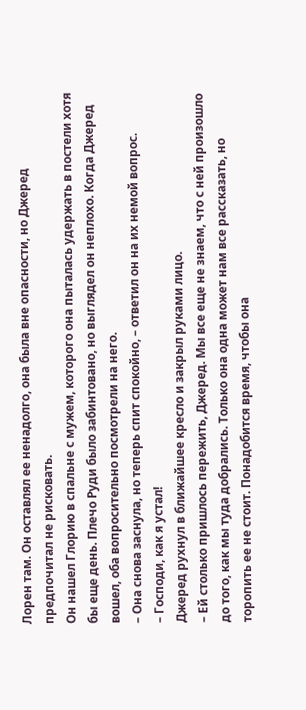Лорен там. Он оставлял ее ненадолго, она была вне опасности, но Джеред предпочитал не рисковать.
Он нашел Глорию в спальне с мужем, которого она пыталась удержать в постели хотя бы еще день. Плечо Руди было забинтовано, но выглядел он неплохо. Когда Джеред вошел, оба вопросительно посмотрели на него.
– Она снова заснула, но теперь спит спокойно, – ответил он на их немой вопрос.
– Господи, как я устал!
Джеред рухнул в ближайшее кресло и закрыл руками лицо.
– Ей столько пришлось пережить, Джеред. Мы все еще не знаем, что с ней произошло до того, как мы туда добрались. Только она одна может нам все рассказать, но торопить ее не стоит. Понадобится время, чтобы она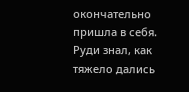окончательно пришла в себя.
Руди знал, как тяжело дались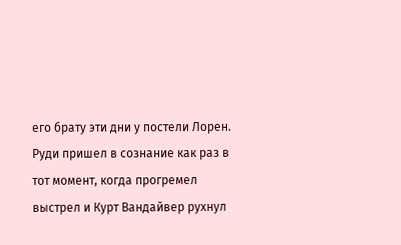его брату эти дни у постели Лорен.
Руди пришел в сознание как раз в тот момент, когда прогремел выстрел и Курт Вандайвер рухнул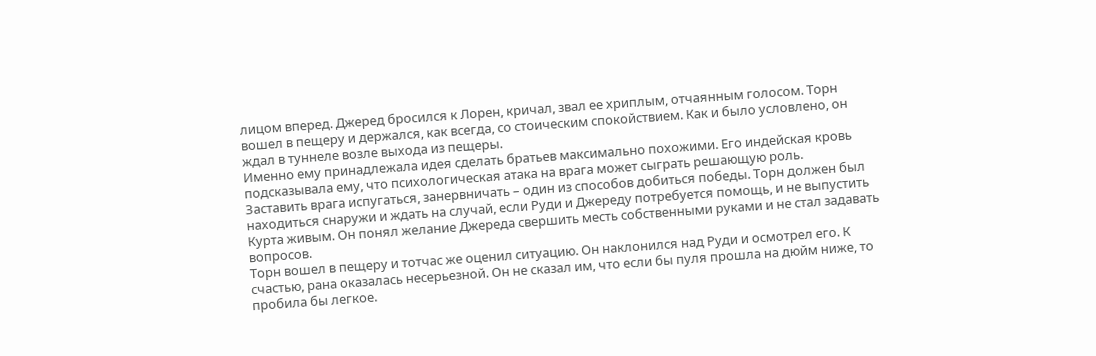лицом вперед. Джеред бросился к Лорен, кричал, звал ее хриплым, отчаянным голосом. Торн вошел в пещеру и держался, как всегда, со стоическим спокойствием. Как и было условлено, он ждал в туннеле возле выхода из пещеры.
Именно ему принадлежала идея сделать братьев максимально похожими. Его индейская кровь подсказывала ему, что психологическая атака на врага может сыграть решающую роль.
Заставить врага испугаться, занервничать – один из способов добиться победы. Торн должен был находиться снаружи и ждать на случай, если Руди и Джереду потребуется помощь, и не выпустить Курта живым. Он понял желание Джереда свершить месть собственными руками и не стал задавать вопросов.
Торн вошел в пещеру и тотчас же оценил ситуацию. Он наклонился над Руди и осмотрел его. К счастью, рана оказалась несерьезной. Он не сказал им, что если бы пуля прошла на дюйм ниже, то пробила бы легкое.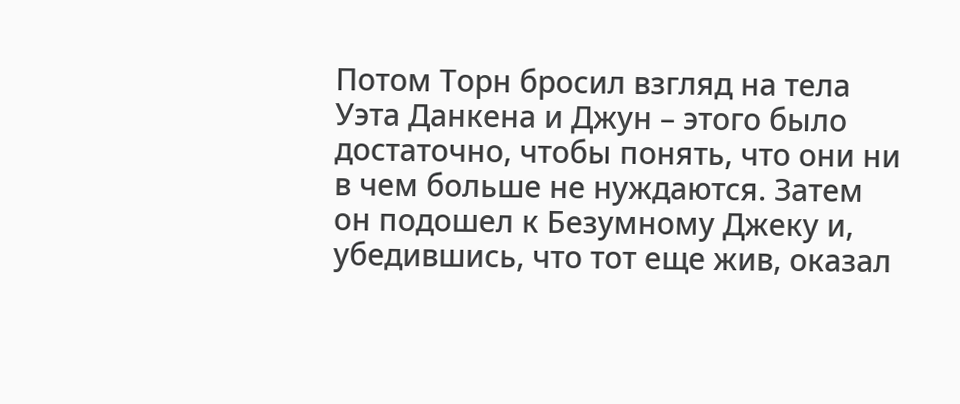Потом Торн бросил взгляд на тела Уэта Данкена и Джун – этого было достаточно, чтобы понять, что они ни в чем больше не нуждаются. Затем он подошел к Безумному Джеку и, убедившись, что тот еще жив, оказал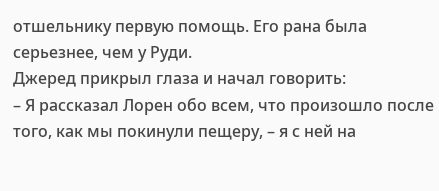отшельнику первую помощь. Его рана была серьезнее, чем у Руди.
Джеред прикрыл глаза и начал говорить:
– Я рассказал Лорен обо всем, что произошло после того, как мы покинули пещеру, – я с ней на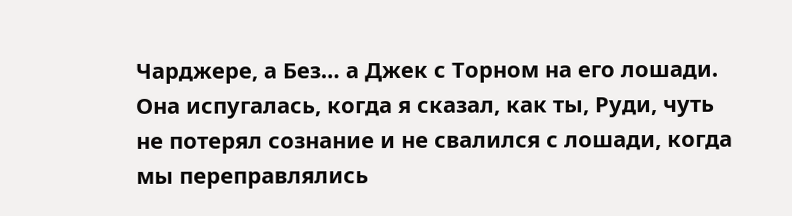Чарджере, а Без… а Джек с Торном на его лошади. Она испугалась, когда я сказал, как ты, Руди, чуть не потерял сознание и не свалился с лошади, когда мы переправлялись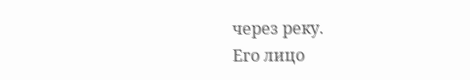через реку.
Его лицо